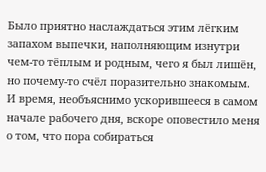Было приятно наслаждаться этим лёгким запахом выпечки, наполняющим изнутри чем-то тёплым и родным, чего я был лишён, но почему-то счёл поразительно знакомым. И время, необъяснимо ускорившееся в самом начале рабочего дня, вскоре оповестило меня о том, что пора собираться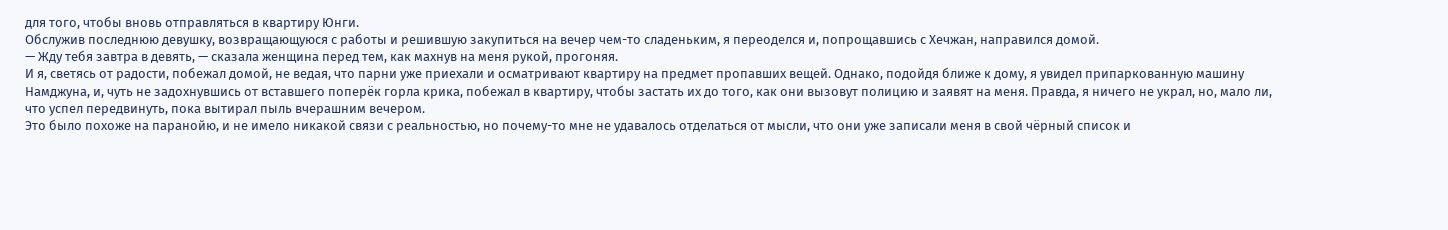для того, чтобы вновь отправляться в квартиру Юнги.
Обслужив последнюю девушку, возвращающуюся с работы и решившую закупиться на вечер чем-то сладеньким, я переоделся и, попрощавшись с Хечжан, направился домой.
— Жду тебя завтра в девять, — сказала женщина перед тем, как махнув на меня рукой, прогоняя.
И я, светясь от радости, побежал домой, не ведая, что парни уже приехали и осматривают квартиру на предмет пропавших вещей. Однако, подойдя ближе к дому, я увидел припаркованную машину Намджуна, и, чуть не задохнувшись от вставшего поперёк горла крика, побежал в квартиру, чтобы застать их до того, как они вызовут полицию и заявят на меня. Правда, я ничего не украл, но, мало ли, что успел передвинуть, пока вытирал пыль вчерашним вечером.
Это было похоже на паранойю, и не имело никакой связи с реальностью, но почему-то мне не удавалось отделаться от мысли, что они уже записали меня в свой чёрный список и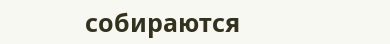собираются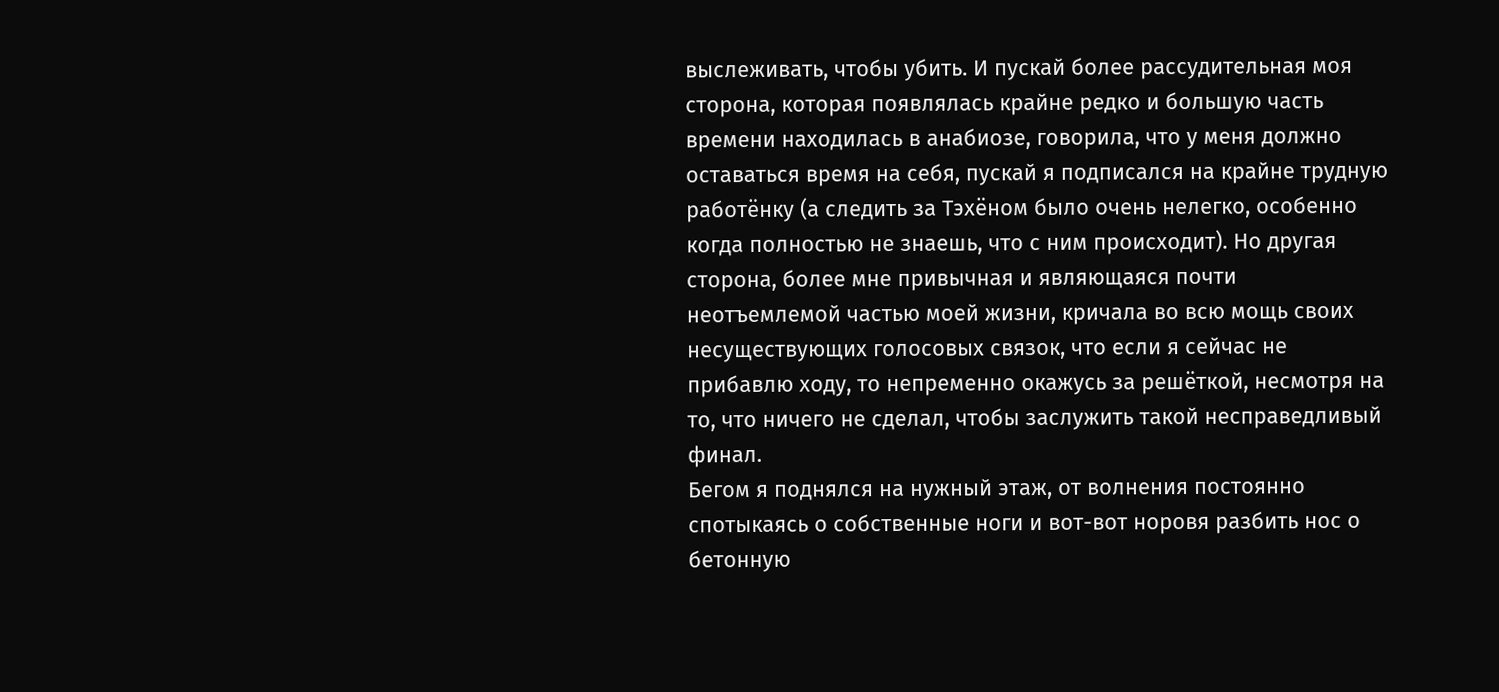выслеживать, чтобы убить. И пускай более рассудительная моя сторона, которая появлялась крайне редко и большую часть времени находилась в анабиозе, говорила, что у меня должно оставаться время на себя, пускай я подписался на крайне трудную работёнку (а следить за Тэхёном было очень нелегко, особенно когда полностью не знаешь, что с ним происходит). Но другая сторона, более мне привычная и являющаяся почти неотъемлемой частью моей жизни, кричала во всю мощь своих несуществующих голосовых связок, что если я сейчас не прибавлю ходу, то непременно окажусь за решёткой, несмотря на то, что ничего не сделал, чтобы заслужить такой несправедливый финал.
Бегом я поднялся на нужный этаж, от волнения постоянно спотыкаясь о собственные ноги и вот-вот норовя разбить нос о бетонную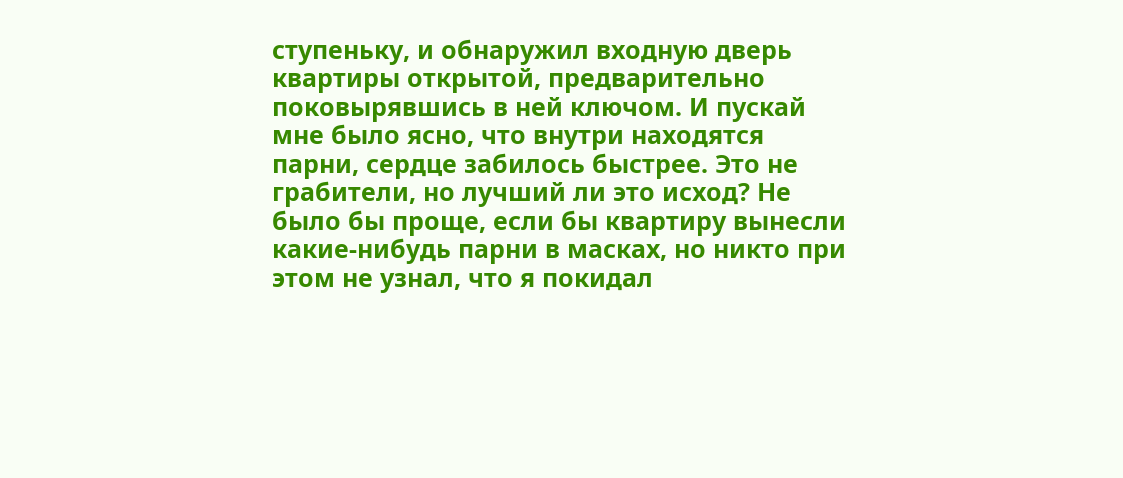ступеньку, и обнаружил входную дверь квартиры открытой, предварительно поковырявшись в ней ключом. И пускай мне было ясно, что внутри находятся парни, сердце забилось быстрее. Это не грабители, но лучший ли это исход? Не было бы проще, если бы квартиру вынесли какие-нибудь парни в масках, но никто при этом не узнал, что я покидал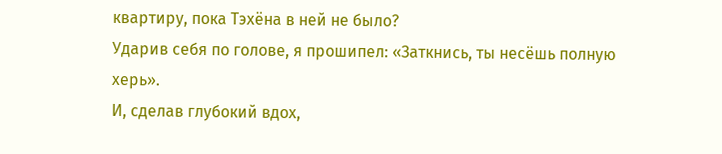квартиру, пока Тэхёна в ней не было?
Ударив себя по голове, я прошипел: «Заткнись, ты несёшь полную херь».
И, сделав глубокий вдох,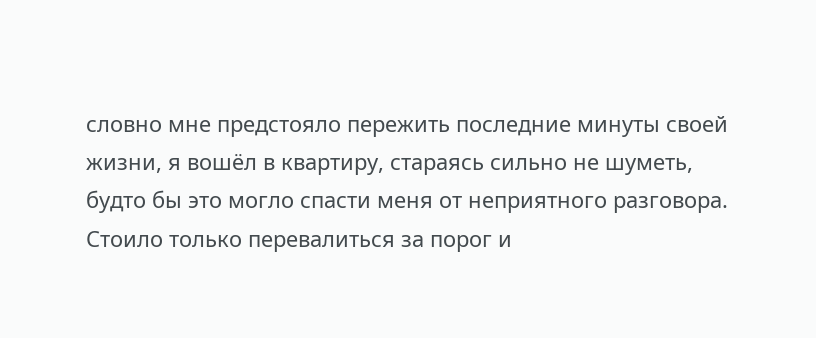словно мне предстояло пережить последние минуты своей жизни, я вошёл в квартиру, стараясь сильно не шуметь, будто бы это могло спасти меня от неприятного разговора.
Стоило только перевалиться за порог и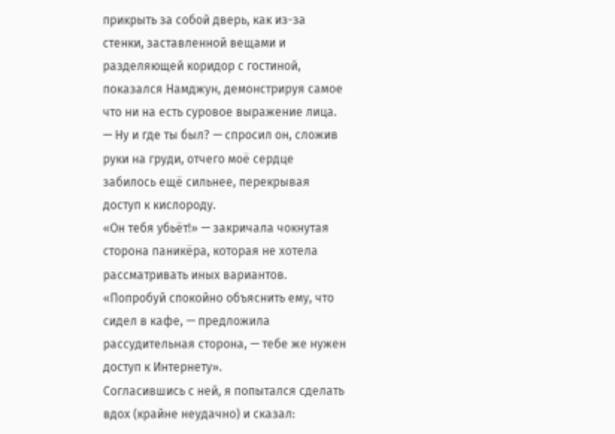прикрыть за собой дверь, как из-за стенки, заставленной вещами и разделяющей коридор с гостиной, показался Намджун, демонстрируя самое что ни на есть суровое выражение лица.
— Ну и где ты был? — спросил он, сложив руки на груди, отчего моё сердце забилось ещё сильнее, перекрывая доступ к кислороду.
«Он тебя убьёт!» — закричала чокнутая сторона паникёра, которая не хотела рассматривать иных вариантов.
«Попробуй спокойно объяснить ему, что сидел в кафе, — предложила рассудительная сторона, — тебе же нужен доступ к Интернету».
Согласившись с ней, я попытался сделать вдох (крайне неудачно) и сказал: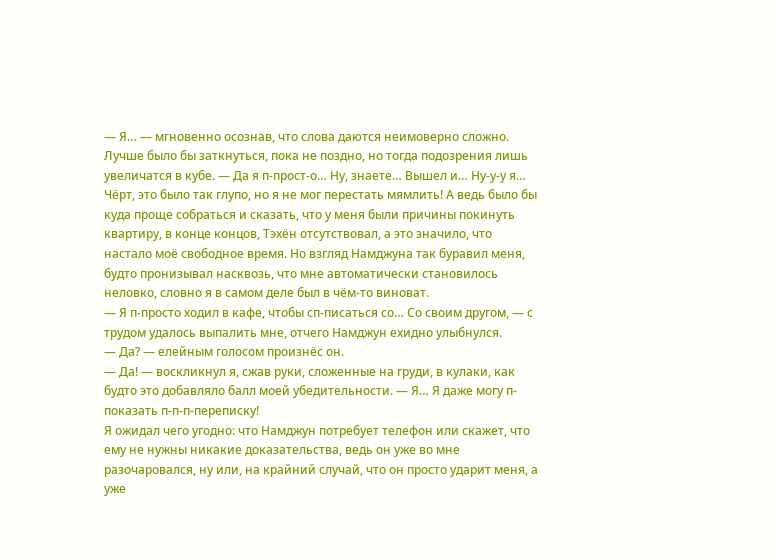— Я… — мгновенно осознав, что слова даются неимоверно сложно. Лучше было бы заткнуться, пока не поздно, но тогда подозрения лишь увеличатся в кубе. — Да я п-прост-о… Ну, знаете… Вышел и… Ну-у-у я…
Чёрт, это было так глупо, но я не мог перестать мямлить! А ведь было бы куда проще собраться и сказать, что у меня были причины покинуть квартиру, в конце концов, Тэхён отсутствовал, а это значило, что настало моё свободное время. Но взгляд Намджуна так буравил меня, будто пронизывал насквозь, что мне автоматически становилось неловко, словно я в самом деле был в чём-то виноват.
— Я п-просто ходил в кафе, чтобы сп-писаться со… Со своим другом, — с трудом удалось выпалить мне, отчего Намджун ехидно улыбнулся.
— Да? — елейным голосом произнёс он.
— Да! — воскликнул я, сжав руки, сложенные на груди, в кулаки, как будто это добавляло балл моей убедительности. — Я… Я даже могу п-показать п-п-п-переписку!
Я ожидал чего угодно: что Намджун потребует телефон или скажет, что ему не нужны никакие доказательства, ведь он уже во мне разочаровался, ну или, на крайний случай, что он просто ударит меня, а уже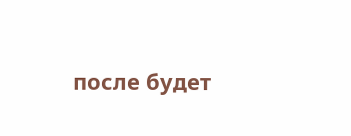после будет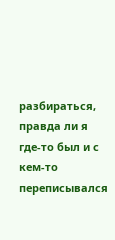разбираться, правда ли я где-то был и с кем-то переписывался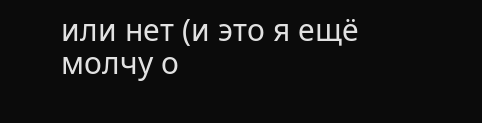или нет (и это я ещё молчу о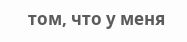том, что у меня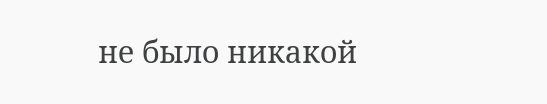не было никакой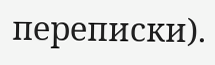переписки).